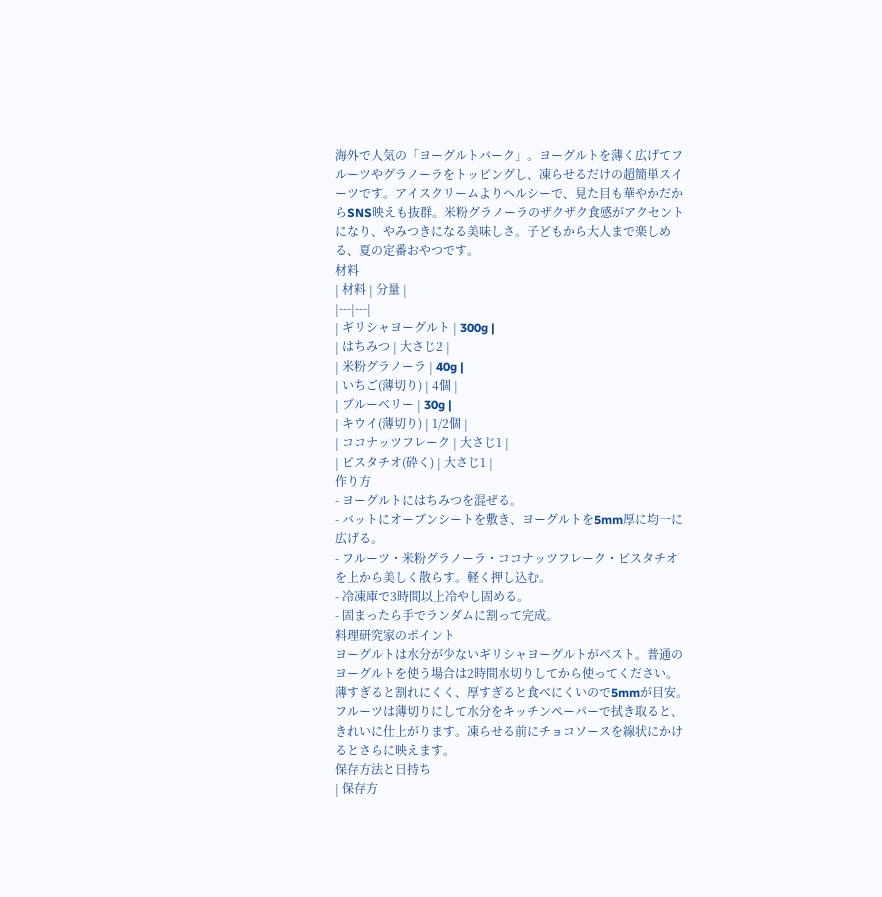海外で人気の「ヨーグルトバーク」。ヨーグルトを薄く広げてフルーツやグラノーラをトッピングし、凍らせるだけの超簡単スイーツです。アイスクリームよりヘルシーで、見た目も華やかだからSNS映えも抜群。米粉グラノーラのザクザク食感がアクセントになり、やみつきになる美味しさ。子どもから大人まで楽しめる、夏の定番おやつです。
材料
| 材料 | 分量 |
|---|---|
| ギリシャヨーグルト | 300g |
| はちみつ | 大さじ2 |
| 米粉グラノーラ | 40g |
| いちご(薄切り) | 4個 |
| ブルーベリー | 30g |
| キウイ(薄切り) | 1/2個 |
| ココナッツフレーク | 大さじ1 |
| ピスタチオ(砕く) | 大さじ1 |
作り方
- ヨーグルトにはちみつを混ぜる。
- バットにオーブンシートを敷き、ヨーグルトを5mm厚に均一に広げる。
- フルーツ・米粉グラノーラ・ココナッツフレーク・ピスタチオを上から美しく散らす。軽く押し込む。
- 冷凍庫で3時間以上冷やし固める。
- 固まったら手でランダムに割って完成。
料理研究家のポイント
ヨーグルトは水分が少ないギリシャヨーグルトがベスト。普通のヨーグルトを使う場合は2時間水切りしてから使ってください。薄すぎると割れにくく、厚すぎると食べにくいので5mmが目安。フルーツは薄切りにして水分をキッチンペーパーで拭き取ると、きれいに仕上がります。凍らせる前にチョコソースを線状にかけるとさらに映えます。
保存方法と日持ち
| 保存方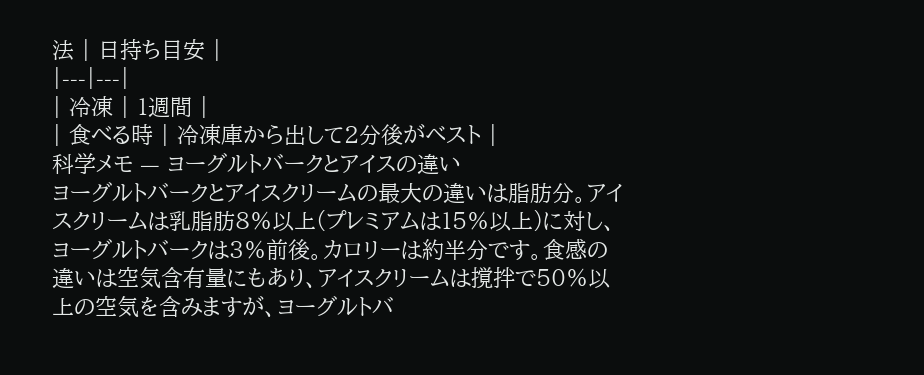法 | 日持ち目安 |
|---|---|
| 冷凍 | 1週間 |
| 食べる時 | 冷凍庫から出して2分後がベスト |
科学メモ — ヨーグルトバークとアイスの違い
ヨーグルトバークとアイスクリームの最大の違いは脂肪分。アイスクリームは乳脂肪8%以上(プレミアムは15%以上)に対し、ヨーグルトバークは3%前後。カロリーは約半分です。食感の違いは空気含有量にもあり、アイスクリームは撹拌で50%以上の空気を含みますが、ヨーグルトバ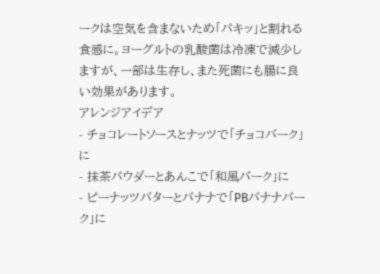ークは空気を含まないため「パキッ」と割れる食感に。ヨーグルトの乳酸菌は冷凍で減少しますが、一部は生存し、また死菌にも腸に良い効果があります。
アレンジアイデア
- チョコレートソースとナッツで「チョコバーク」に
- 抹茶パウダーとあんこで「和風バーク」に
- ピーナッツバターとバナナで「PBバナナバーク」に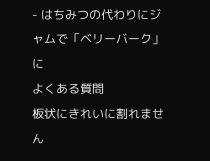- はちみつの代わりにジャムで「ベリーバーク」に
よくある質問
板状にきれいに割れません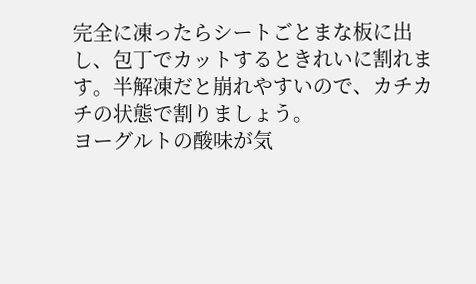完全に凍ったらシートごとまな板に出し、包丁でカットするときれいに割れます。半解凍だと崩れやすいので、カチカチの状態で割りましょう。
ヨーグルトの酸味が気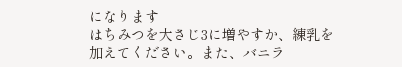になります
はちみつを大さじ3に増やすか、練乳を加えてください。また、バニラ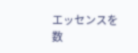エッセンスを数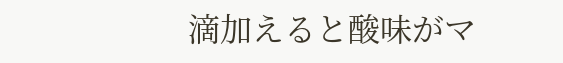滴加えると酸味がマ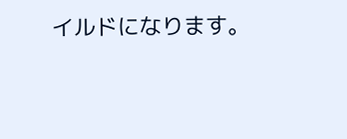イルドになります。